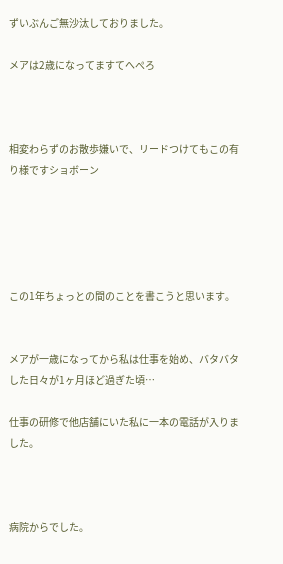ずいぶんご無沙汰しておりました。

メアは2歳になってますてへぺろ



相変わらずのお散歩嫌いで、リードつけてもこの有り様ですショボーン





この1年ちょっとの間のことを書こうと思います。


メアが一歳になってから私は仕事を始め、バタバタした日々が1ヶ月ほど過ぎた頃…

仕事の研修で他店舗にいた私に一本の電話が入りました。



病院からでした。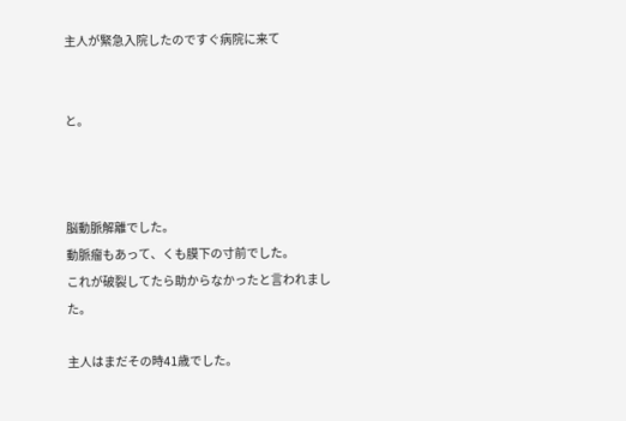主人が緊急入院したのですぐ病院に来て


と。



脳動脈解離でした。
動脈瘤もあって、くも膜下の寸前でした。
これが破裂してたら助からなかったと言われました。

主人はまだその時41歳でした。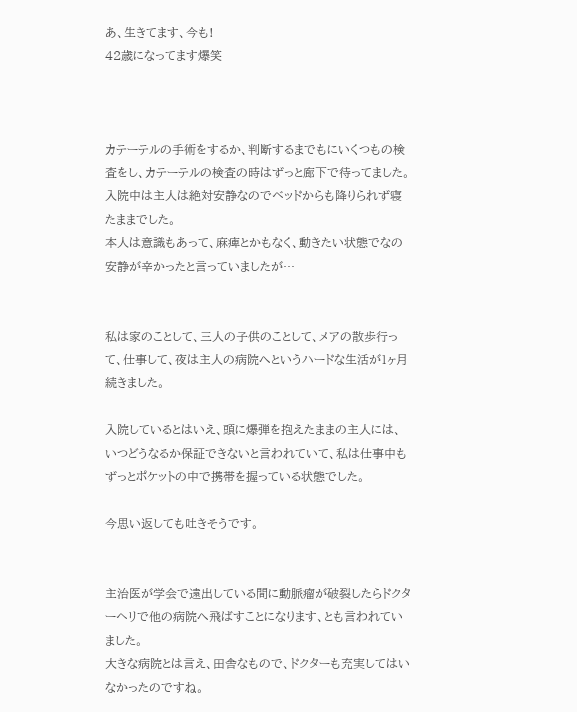あ、生きてます、今も!
42歳になってます爆笑



カテーテルの手術をするか、判断するまでもにいくつもの検査をし、カテーテルの検査の時はずっと廊下で待ってました。
入院中は主人は絶対安静なのでベッドからも降りられず寝たままでした。
本人は意識もあって、麻痺とかもなく、動きたい状態でなの安静が辛かったと言っていましたが…


私は家のことして、三人の子供のことして、メアの散歩行って、仕事して、夜は主人の病院へというハードな生活が1ヶ月続きました。

入院しているとはいえ、頭に爆弾を抱えたままの主人には、いつどうなるか保証できないと言われていて、私は仕事中もずっとポケットの中で携帯を握っている状態でした。

今思い返しても吐きそうです。


主治医が学会で遠出している間に動脈瘤が破裂したらドクターヘリで他の病院へ飛ばすことになります、とも言われていました。
大きな病院とは言え、田舎なもので、ドクターも充実してはいなかったのですね。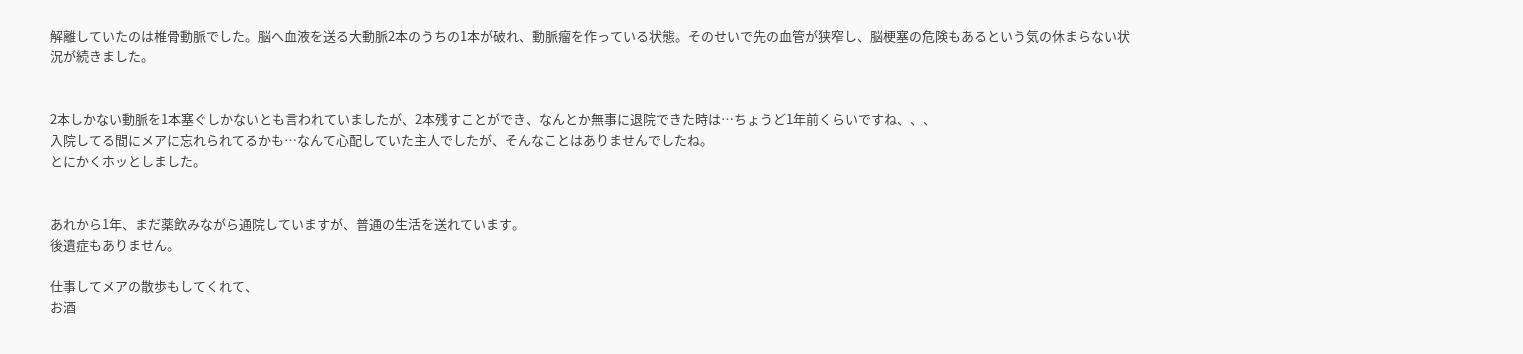解離していたのは椎骨動脈でした。脳へ血液を送る大動脈2本のうちの1本が破れ、動脈瘤を作っている状態。そのせいで先の血管が狭窄し、脳梗塞の危険もあるという気の休まらない状況が続きました。


2本しかない動脈を1本塞ぐしかないとも言われていましたが、2本残すことができ、なんとか無事に退院できた時は…ちょうど1年前くらいですね、、、
入院してる間にメアに忘れられてるかも…なんて心配していた主人でしたが、そんなことはありませんでしたね。
とにかくホッとしました。


あれから1年、まだ薬飲みながら通院していますが、普通の生活を送れています。
後遺症もありません。

仕事してメアの散歩もしてくれて、
お酒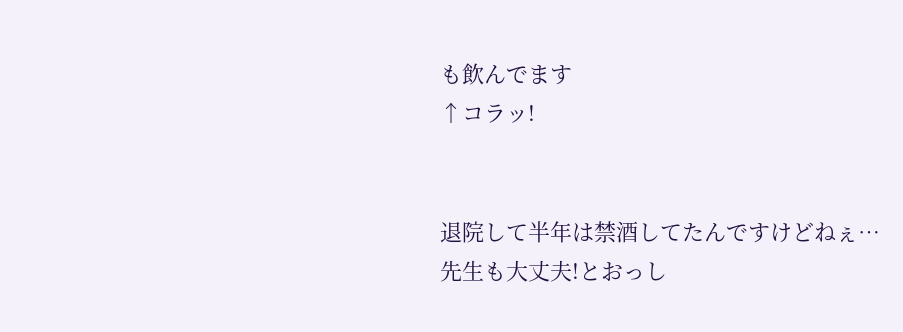も飲んでます
↑コラッ!


退院して半年は禁酒してたんですけどねぇ…
先生も大丈夫!とおっし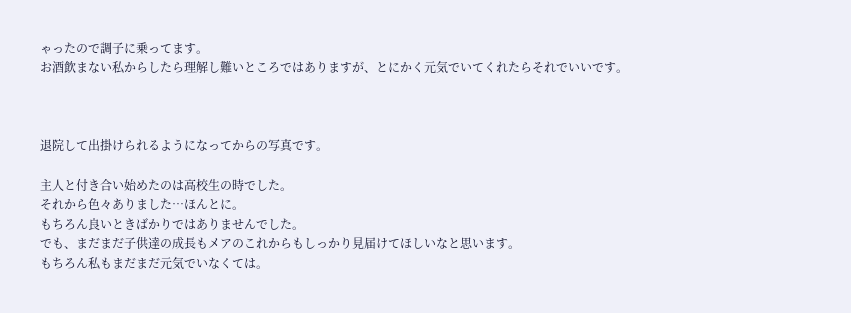ゃったので調子に乗ってます。
お酒飲まない私からしたら理解し難いところではありますが、とにかく元気でいてくれたらそれでいいです。



退院して出掛けられるようになってからの写真です。

主人と付き合い始めたのは高校生の時でした。
それから色々ありました…ほんとに。
もちろん良いときばかりではありませんでした。
でも、まだまだ子供達の成長もメアのこれからもしっかり見届けてほしいなと思います。
もちろん私もまだまだ元気でいなくては。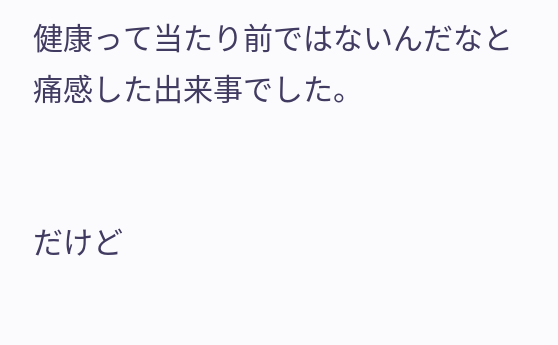健康って当たり前ではないんだなと痛感した出来事でした。


だけど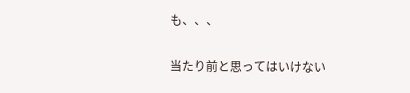も、、、

当たり前と思ってはいけない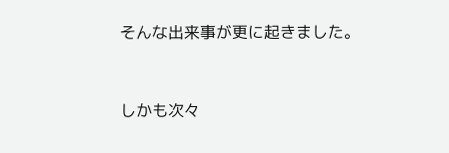そんな出来事が更に起きました。


しかも次々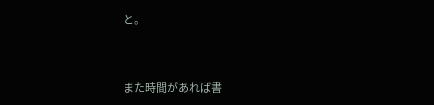と。



また時間があれば書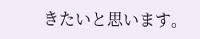きたいと思います。